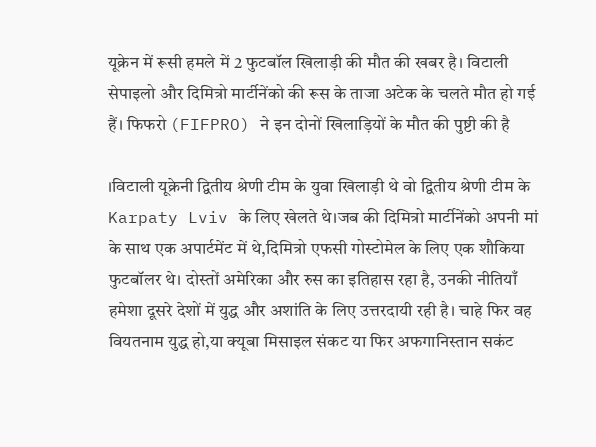यूक्रेन में रूसी हमले में 2 फुटबॉल खिलाड़ी की मौत की खबर है। विटाली सेपाइलो और दिमित्रो मार्टीनेंको की रूस के ताजा अटेक के चलते मौत हो गई हैं। फिफरो (FIFPRO) ने इन दोनों खिलाड़ियों के मौत की पुष्टी की है

।विटाली यूक्रेनी द्वितीय श्रेणी टीम के युवा खिलाड़ी थे वो द्वितीय श्रेणी टीम के Karpaty Lviv के लिए खेलते थे।जब की दिमित्रो मार्टीनेंको अपनी मां के साथ एक अपार्टमेंट में थे,दिमित्रो एफसी गोस्टोमेल के लिए एक शौकिया फुटबॉलर थे। दोस्तों अमेरिका और रुस का इतिहास रहा है, उनकी नीतियाँ हमेशा दूसरे देशों में युद्ध और अशांति के लिए उत्तरदायी रही है। चाहे फिर वह वियतनाम युद्ध हो,या क्यूबा मिसाइल संकट या फिर अफगानिस्तान सकंट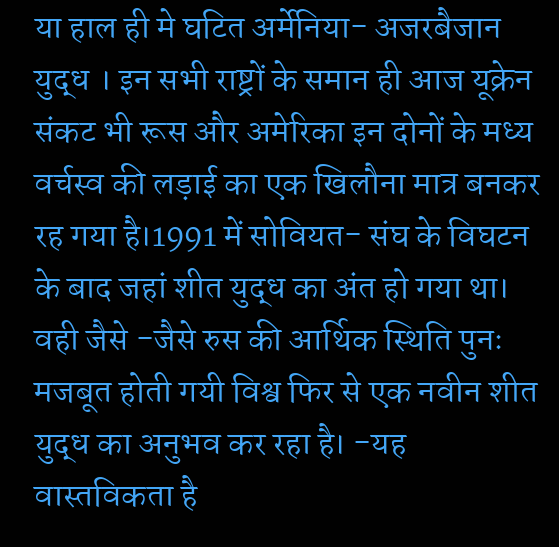या हाल ही मे घटित अर्मेनिया- अजरबैजान युद्ध । इन सभी राष्ट्रों के समान ही आज यूक्रेन संकट भी रूस और अमेरिका इन दोनों के मध्य वर्चस्व की लड़ाई का एक खिलौना मात्र बनकर रह गया है।1991 में सोवियत- संघ के विघटन के बाद जहां शीत युद्ध का अंत हो गया था। वही जैसे -जैसे रुस की आर्थिक स्थिति पुनः मजबूत होती गयी विश्व फिर से एक नवीन शीत युद्ध का अनुभव कर रहा है। -यह वास्तविकता है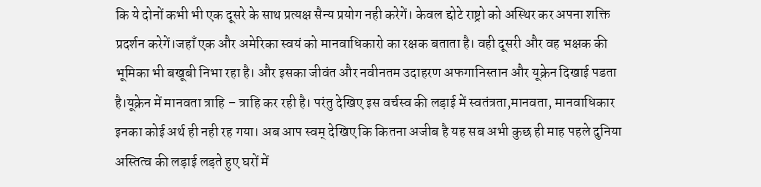कि ये दोनों कभी भी एक दूसरे के साथ प्रत्यक्ष सैन्य प्रयोग नही करेगें। केवल द्दोटे राष्ट्रो को अस्थिर कर अपना शक्ति प्रदर्शन करेगें।जहाँ एक और अमेरिका स्वयं को मानवाधिकारो का रक्षक बताता है। वही दूसरी और वह भक्षक की भूमिका भी बखूबी निभा रहा है। और इसका जीवंत और नवीनतम उदाहरण अफगानिस्तान और यूक्रेन दिखाई पडता है।यूक्रेन में मानवता त्राहि – त्राहि कर रही है। परंतु देखिए इस वर्चस्व की लड़ाई में स्वतंत्रता,मानवता, मानवाधिकार इनका कोई अर्थ ही नही रह गया। अब आप स्वम् देखिए कि कितना अजीब है यह सब अभी कुछ ही माह पहले दुनिया अस्तित्व की लड़ाई लड़ते हुए घरों में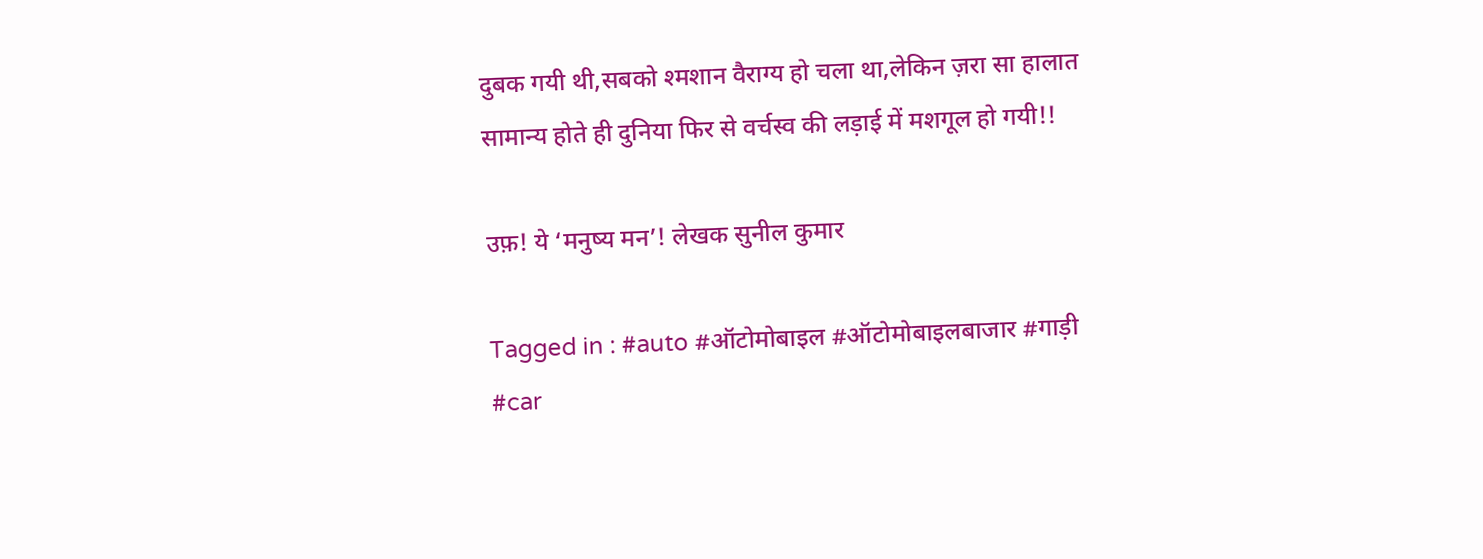दुबक गयी थी,सबको श्मशान वैराग्य हो चला था,लेकिन ज़रा सा हालात सामान्य होते ही दुनिया फिर से वर्चस्व की लड़ाई में मशगूल हो गयी!!

उफ़! ये ‘मनुष्य मन’! लेखक सुनील कुमार

Tagged in : #auto #ऑटोमोबाइल #ऑटोमोबाइलबाजार #गाड़ी #car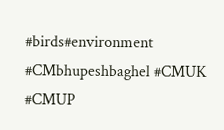#birds#environment #CMbhupeshbaghel #CMUK #CMUP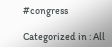#congress

Categorized in : All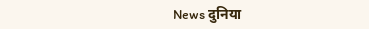News दुनिया